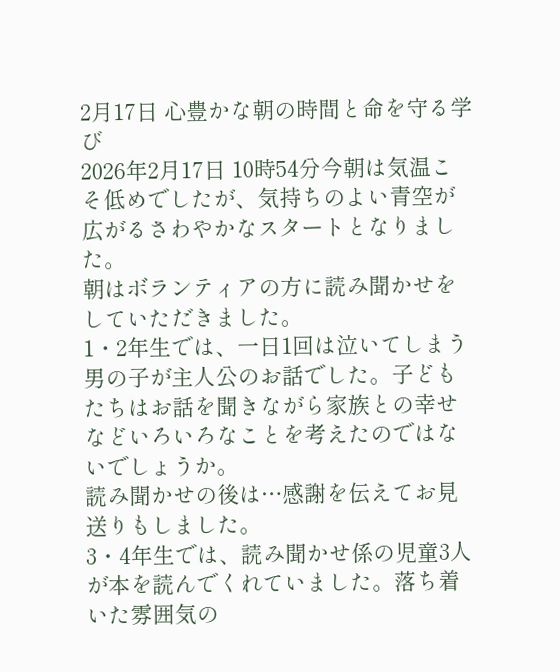2月17日 心豊かな朝の時間と命を守る学び
2026年2月17日 10時54分今朝は気温こそ低めでしたが、気持ちのよい青空が広がるさわやかなスタートとなりました。
朝はボランティアの方に読み聞かせをしていただきました。
1・2年生では、一日1回は泣いてしまう男の子が主人公のお話でした。子どもたちはお話を聞きながら家族との幸せなどいろいろなことを考えたのではないでしょうか。
読み聞かせの後は…感謝を伝えてお見送りもしました。
3・4年生では、読み聞かせ係の児童3人が本を読んでくれていました。落ち着いた雰囲気の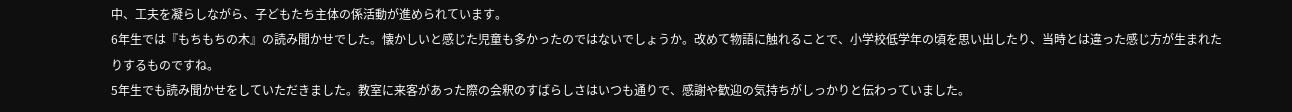中、工夫を凝らしながら、子どもたち主体の係活動が進められています。
6年生では『もちもちの木』の読み聞かせでした。懐かしいと感じた児童も多かったのではないでしょうか。改めて物語に触れることで、小学校低学年の頃を思い出したり、当時とは違った感じ方が生まれたりするものですね。
5年生でも読み聞かせをしていただきました。教室に来客があった際の会釈のすばらしさはいつも通りで、感謝や歓迎の気持ちがしっかりと伝わっていました。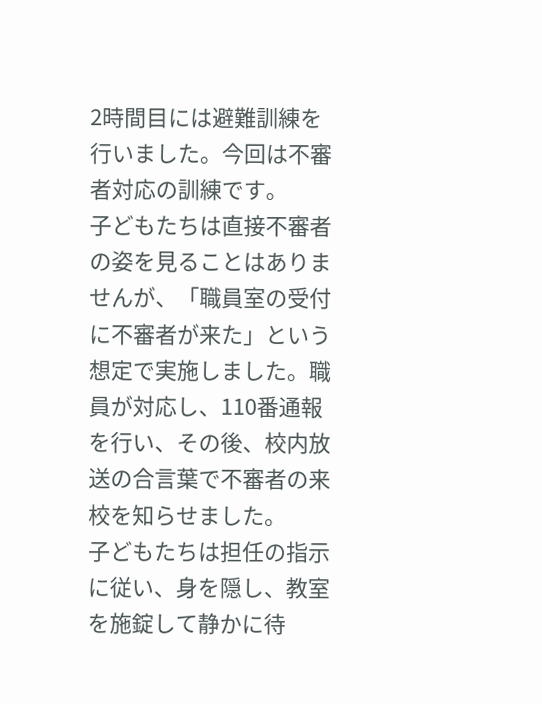2時間目には避難訓練を行いました。今回は不審者対応の訓練です。
子どもたちは直接不審者の姿を見ることはありませんが、「職員室の受付に不審者が来た」という想定で実施しました。職員が対応し、110番通報を行い、その後、校内放送の合言葉で不審者の来校を知らせました。
子どもたちは担任の指示に従い、身を隠し、教室を施錠して静かに待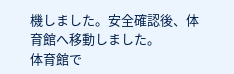機しました。安全確認後、体育館へ移動しました。
体育館で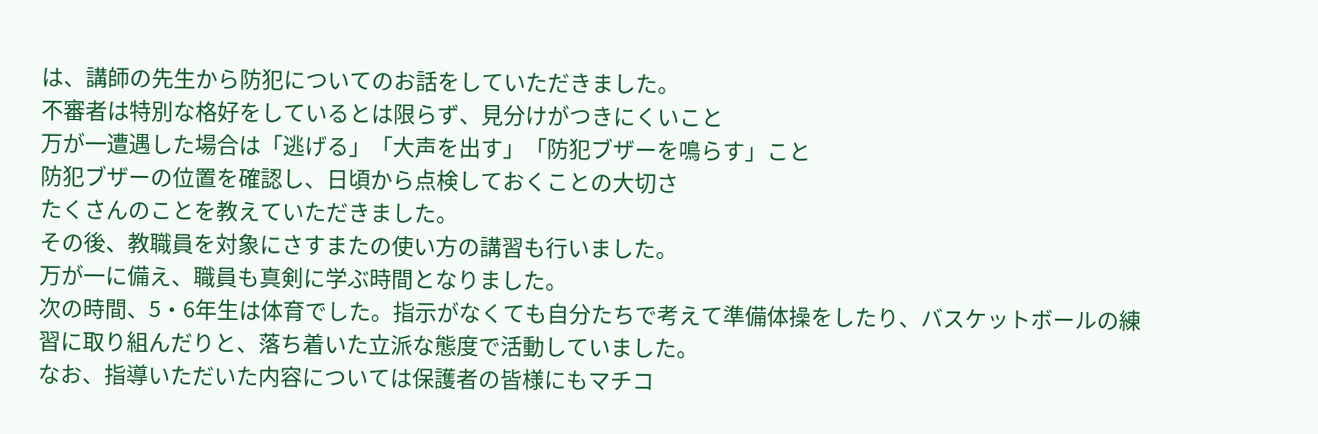は、講師の先生から防犯についてのお話をしていただきました。
不審者は特別な格好をしているとは限らず、見分けがつきにくいこと
万が一遭遇した場合は「逃げる」「大声を出す」「防犯ブザーを鳴らす」こと
防犯ブザーの位置を確認し、日頃から点検しておくことの大切さ
たくさんのことを教えていただきました。
その後、教職員を対象にさすまたの使い方の講習も行いました。
万が一に備え、職員も真剣に学ぶ時間となりました。
次の時間、5・6年生は体育でした。指示がなくても自分たちで考えて準備体操をしたり、バスケットボールの練習に取り組んだりと、落ち着いた立派な態度で活動していました。
なお、指導いただいた内容については保護者の皆様にもマチコ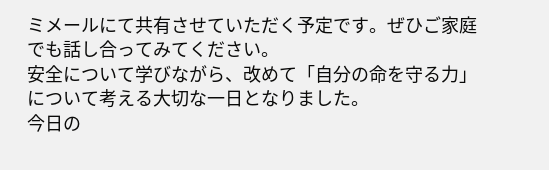ミメールにて共有させていただく予定です。ぜひご家庭でも話し合ってみてください。
安全について学びながら、改めて「自分の命を守る力」について考える大切な一日となりました。
今日の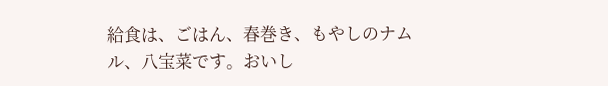給食は、ごはん、春巻き、もやしのナムル、八宝菜です。おいし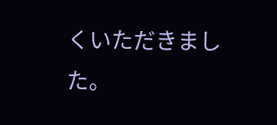くいただきました。